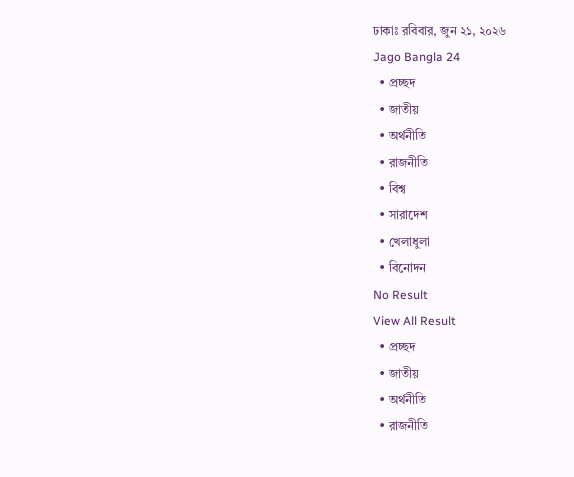ঢাকাঃ রবিবার, জুন ২১, ২০২৬
Jago Bangla 24
  • প্রচ্ছদ
  • জাতীয়
  • অর্থনীতি
  • রাজনীতি
  • বিশ্ব
  • সারাদেশ
  • খেলাধুলা
  • বিনোদন
No Result
View All Result
  • প্রচ্ছদ
  • জাতীয়
  • অর্থনীতি
  • রাজনীতি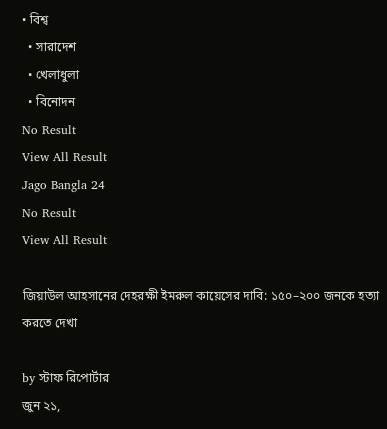• বিশ্ব
  • সারাদেশ
  • খেলাধুলা
  • বিনোদন
No Result
View All Result
Jago Bangla 24
No Result
View All Result

জিয়াউল আহসানের দেহরক্ষী ইমরুল কায়েসের দাবি: ১৫০–২০০ জনকে হত্যা করতে দেখা

by স্টাফ রিপোর্টার
জুন ২১,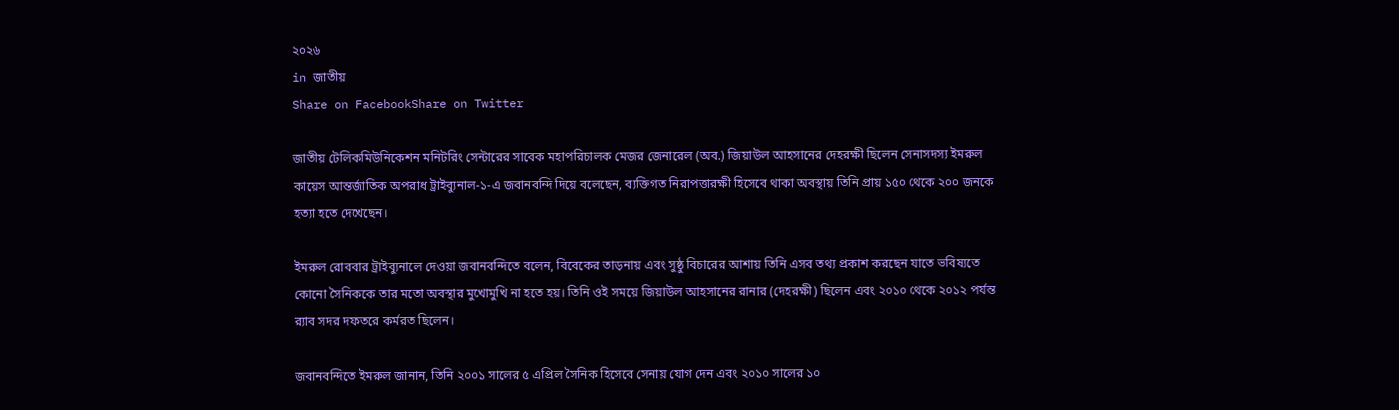২০২৬
in জাতীয়
Share on FacebookShare on Twitter

জাতীয় টেলিকমিউনিকেশন মনিটরিং সেন্টারের সাবেক মহাপরিচালক মেজর জেনারেল (অব.) জিয়াউল আহসানের দেহরক্ষী ছিলেন সেনাসদস্য ইমরুল কায়েস আন্তর্জাতিক অপরাধ ট্রাইব্যুনাল-১-এ জবানবন্দি দিয়ে বলেছেন, ব্যক্তিগত নিরাপত্তারক্ষী হিসেবে থাকা অবস্থায় তিনি প্রায় ১৫০ থেকে ২০০ জনকে হত্যা হতে দেখেছেন।

ইমরুল রোববার ট্রাইব্যুনালে দেওয়া জবানবন্দিতে বলেন, বিবেকের তাড়নায় এবং সুষ্ঠু বিচারের আশায় তিনি এসব তথ্য প্রকাশ করছেন যাতে ভবিষ্যতে কোনো সৈনিককে তার মতো অবস্থার মুখোমুখি না হতে হয়। তিনি ওই সময়ে জিয়াউল আহসানের রানার (দেহরক্ষী) ছিলেন এবং ২০১০ থেকে ২০১২ পর্যন্ত র‍্যাব সদর দফতরে কর্মরত ছিলেন।

জবানবন্দিতে ইমরুল জানান, তিনি ২০০১ সালের ৫ এপ্রিল সৈনিক হিসেবে সেনায় যোগ দেন এবং ২০১০ সালের ১০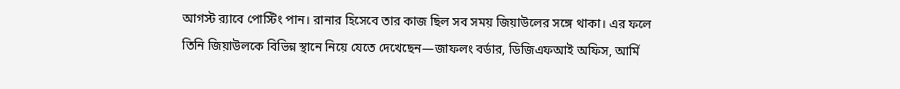আগস্ট র‍্যাবে পোস্টিং পান। রানার হিসেবে তার কাজ ছিল সব সময় জিয়াউলের সঙ্গে থাকা। এর ফলে তিনি জিয়াউলকে বিভিন্ন স্থানে নিয়ে যেতে দেখেছেন—জাফলং বর্ডার, ডিজিএফআই অফিস, আর্মি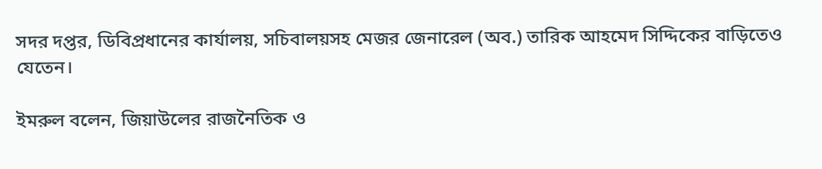সদর দপ্তর, ডিবিপ্রধানের কার্যালয়, সচিবালয়সহ মেজর জেনারেল (অব.) তারিক আহমেদ সিদ্দিকের বাড়িতেও যেতেন।

ইমরুল বলেন, জিয়াউলের রাজনৈতিক ও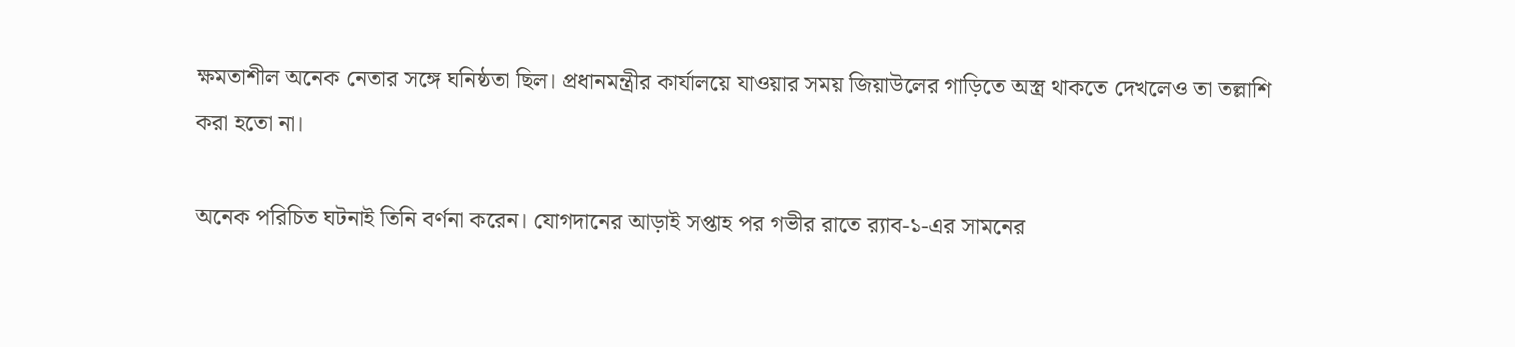ক্ষমতাশীল অনেক নেতার সঙ্গে ঘনিষ্ঠতা ছিল। প্রধানমন্ত্রীর কার্যালয়ে যাওয়ার সময় জিয়াউলের গাড়িতে অস্ত্র থাকতে দেখলেও তা তল্লাশি করা হতো না।

অনেক পরিচিত ঘটনাই তিনি বর্ণনা করেন। যোগদানের আড়াই সপ্তাহ পর গভীর রাতে র‍্যাব-১-এর সামনের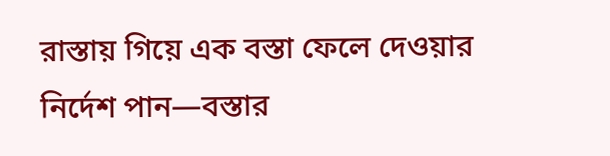রাস্তায় গিয়ে এক বস্তা ফেলে দেওয়ার নির্দেশ পান—বস্তার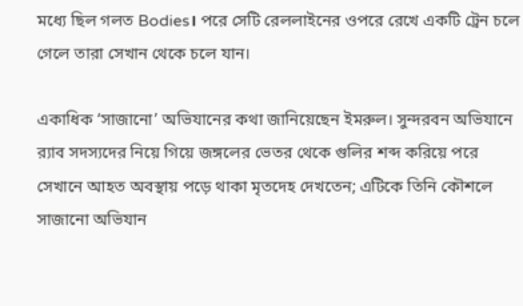মধ্যে ছিল গলত Bodies। পরে সেটি রেললাইনের ওপরে রেখে একটি ট্রেন চলে গেলে তারা সেখান থেকে চলে যান।

একাধিক ‘সাজানো’ অভিযানের কথা জানিয়েছেন ইমরুল। সুন্দরবন অভিযানে র‍্যাব সদস্যদের নিয়ে গিয়ে জঙ্গলের ভেতর থেকে গুলির শব্দ করিয়ে পরে সেখানে আহত অবস্থায় পড়ে থাকা মৃতদেহ দেখতেন; এটিকে তিনি কৌশলে সাজানো অভিযান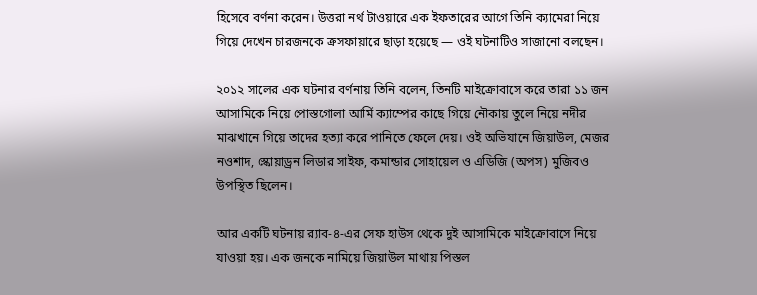হিসেবে বর্ণনা করেন। উত্তরা নর্থ টাওয়ারে এক ইফতারের আগে তিনি ক্যামেরা নিয়ে গিয়ে দেখেন চারজনকে ক্রসফায়ারে ছাড়া হয়েছে — ওই ঘটনাটিও সাজানো বলছেন।

২০১২ সালের এক ঘটনার বর্ণনায় তিনি বলেন, তিনটি মাইক্রোবাসে করে তারা ১১ জন আসামিকে নিয়ে পোস্তগোলা আর্মি ক্যাম্পের কাছে গিয়ে নৌকায় তুলে নিয়ে নদীর মাঝখানে গিয়ে তাদের হত্যা করে পানিতে ফেলে দেয়। ওই অভিযানে জিয়াউল, মেজর নওশাদ, স্কোয়াড্রন লিডার সাইফ, কমান্ডার সোহায়েল ও এডিজি (অপস) মুজিবও উপস্থিত ছিলেন।

আর একটি ঘটনায় র‍্যাব-৪-এর সেফ হাউস থেকে দুই আসামিকে মাইক্রোবাসে নিয়ে যাওয়া হয়। এক জনকে নামিয়ে জিয়াউল মাথায় পিস্তল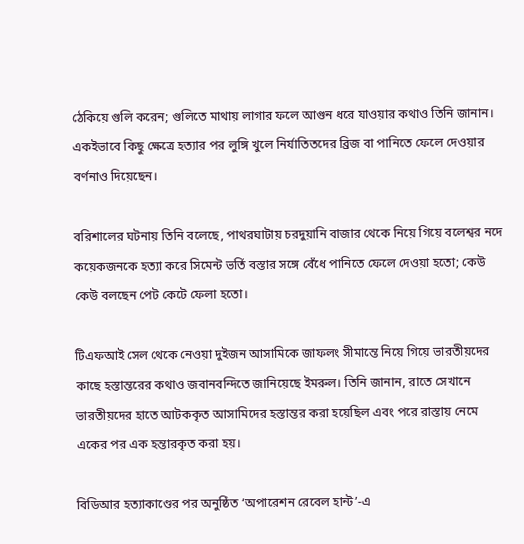ঠেকিয়ে গুলি করেন; গুলিতে মাথায় লাগার ফলে আগুন ধরে যাওয়ার কথাও তিনি জানান। একইভাবে কিছু ক্ষেত্রে হত্যার পর লুঙ্গি খুলে নির্যাতিতদের ব্রিজ বা পানিতে ফেলে দেওয়ার বর্ণনাও দিয়েছেন।

বরিশালের ঘটনায় তিনি বলেছে, পাথরঘাটায় চরদুয়ানি বাজার থেকে নিয়ে গিয়ে বলেশ্বর নদে কয়েকজনকে হত্যা করে সিমেন্ট ভর্তি বস্তার সঙ্গে বেঁধে পানিতে ফেলে দেওয়া হতো; কেউ কেউ বলছেন পেট কেটে ফেলা হতো।

টিএফআই সেল থেকে নেওয়া দুইজন আসামিকে জাফলং সীমান্তে নিয়ে গিয়ে ভারতীয়দের কাছে হস্তান্তরের কথাও জবানবন্দিতে জানিয়েছে ইমরুল। তিনি জানান, রাতে সেখানে ভারতীয়দের হাতে আটককৃত আসামিদের হস্তান্তর করা হয়েছিল এবং পরে রাস্তায় নেমে একের পর এক হন্তারকৃত করা হয়।

বিডিআর হত্যাকাণ্ডের পর অনুষ্ঠিত ‘অপারেশন রেবেল হান্ট’-এ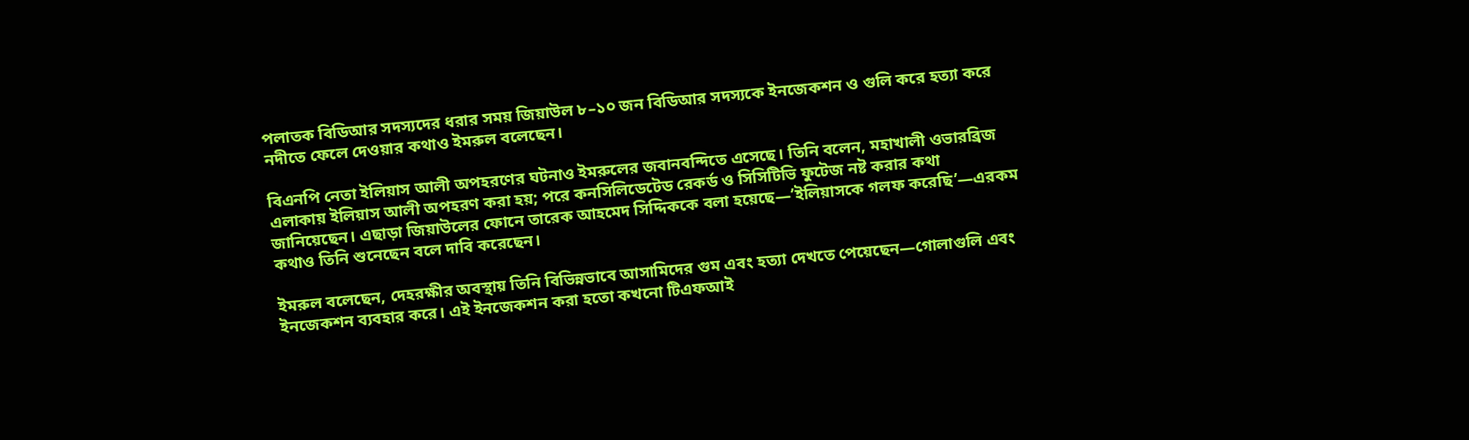পলাতক বিডিআর সদস্যদের ধরার সময় জিয়াউল ৮–১০ জন বিডিআর সদস্যকে ইনজেকশন ও গুলি করে হত্যা করে নদীতে ফেলে দেওয়ার কথাও ইমরুল বলেছেন।

বিএনপি নেতা ইলিয়াস আলী অপহরণের ঘটনাও ইমরুলের জবানবন্দিতে এসেছে। তিনি বলেন, মহাখালী ওভারব্রিজ এলাকায় ইলিয়াস আলী অপহরণ করা হয়; পরে কনসিলিডেটেড রেকর্ড ও সিসিটিভি ফুটেজ নষ্ট করার কথা জানিয়েছেন। এছাড়া জিয়াউলের ফোনে তারেক আহমেদ সিদ্দিককে বলা হয়েছে—’ইলিয়াসকে গলফ করেছি’—এরকম কথাও তিনি শুনেছেন বলে দাবি করেছেন।

ইমরুল বলেছেন, দেহরক্ষীর অবস্থায় তিনি বিভিন্নভাবে আসামিদের গুম এবং হত্যা দেখতে পেয়েছেন—গোলাগুলি এবং ইনজেকশন ব্যবহার করে। এই ইনজেকশন করা হতো কখনো টিএফআই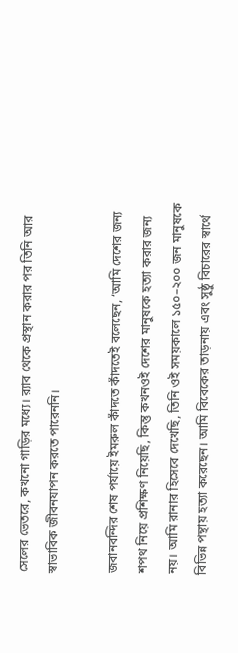সেলের ভেতরে, কখনো গাড়ির মধ্যে। র‍্যাব থেকে প্রস্থান করার পর তিনি আর স্বাভাবিক জীবনযাপন করতে পারেননি।

জবানবন্দির শেষ পর্যায়ে ইমরুল কাঁদতে কাঁদতেই বলেছেন, ‘আমি দেশের জন্য শপথ নিয়ে প্রশিক্ষণ নিয়েছি, কিন্তু কখনওই দেশের মানুষকে হত্যা করার জন্য নয়। আমি রানার হিসেবে দেখেছি, তিনি ওই সময়কালে ১৫০–২০০ জন মানুষকে বিভিন্ন পন্থায় হত্যা করেছেন। আমি বিবেকের তাড়নায় এবং সুষ্ঠু বিচারের স্বার্থে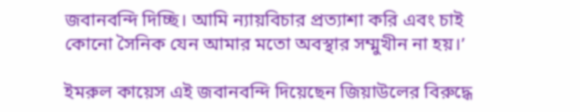জবানবন্দি দিচ্ছি। আমি ন্যায়বিচার প্রত্যাশা করি এবং চাই কোনো সৈনিক যেন আমার মতো অবস্থার সম্মুখীন না হয়।’

ইমরুল কায়েস এই জবানবন্দি দিয়েছেন জিয়াউলের বিরুদ্ধে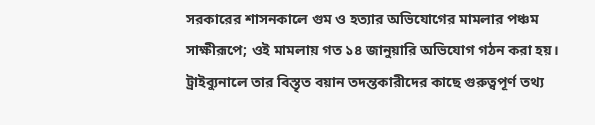সরকারের শাসনকালে গুম ও হত্যার অভিযোগের মামলার পঞ্চম সাক্ষীরূপে; ওই মামলায় গত ১৪ জানুয়ারি অভিযোগ গঠন করা হয়। ট্রাইব্যুনালে তার বিস্তৃত বয়ান তদন্তকারীদের কাছে গুরুত্বপূর্ণ তথ্য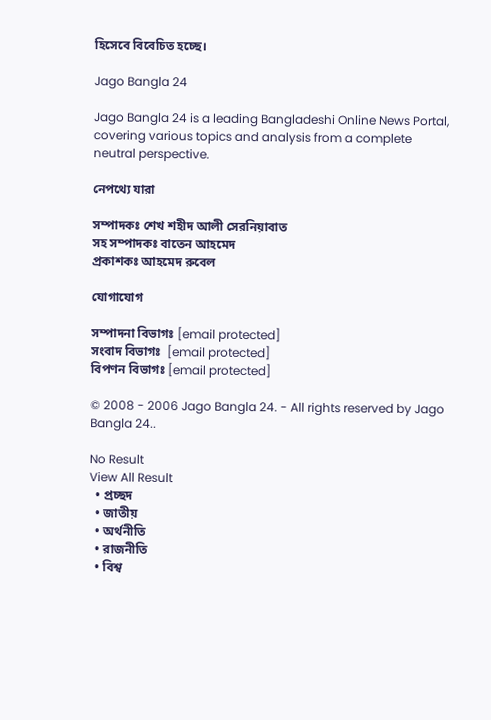হিসেবে বিবেচিত হচ্ছে।

Jago Bangla 24

Jago Bangla 24 is a leading Bangladeshi Online News Portal, covering various topics and analysis from a complete neutral perspective.

নেপথ্যে যারা

সম্পাদকঃ শেখ শহীদ আলী সেরনিয়াবাত
সহ সম্পাদকঃ বাতেন আহমেদ
প্রকাশকঃ আহমেদ রুবেল

যোগাযোগ

সম্পাদনা বিভাগঃ [email protected]
সংবাদ বিভাগঃ  [email protected]
বিপণন বিভাগঃ [email protected]

© 2008 - 2006 Jago Bangla 24. - All rights reserved by Jago Bangla 24..

No Result
View All Result
  • প্রচ্ছদ
  • জাতীয়
  • অর্থনীতি
  • রাজনীতি
  • বিশ্ব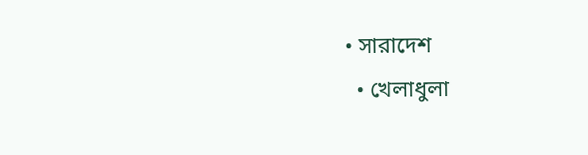• সারাদেশ
  • খেলাধুলা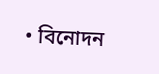• বিনোদন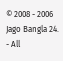© 2008 - 2006 Jago Bangla 24. - All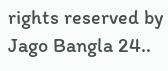rights reserved by Jago Bangla 24..